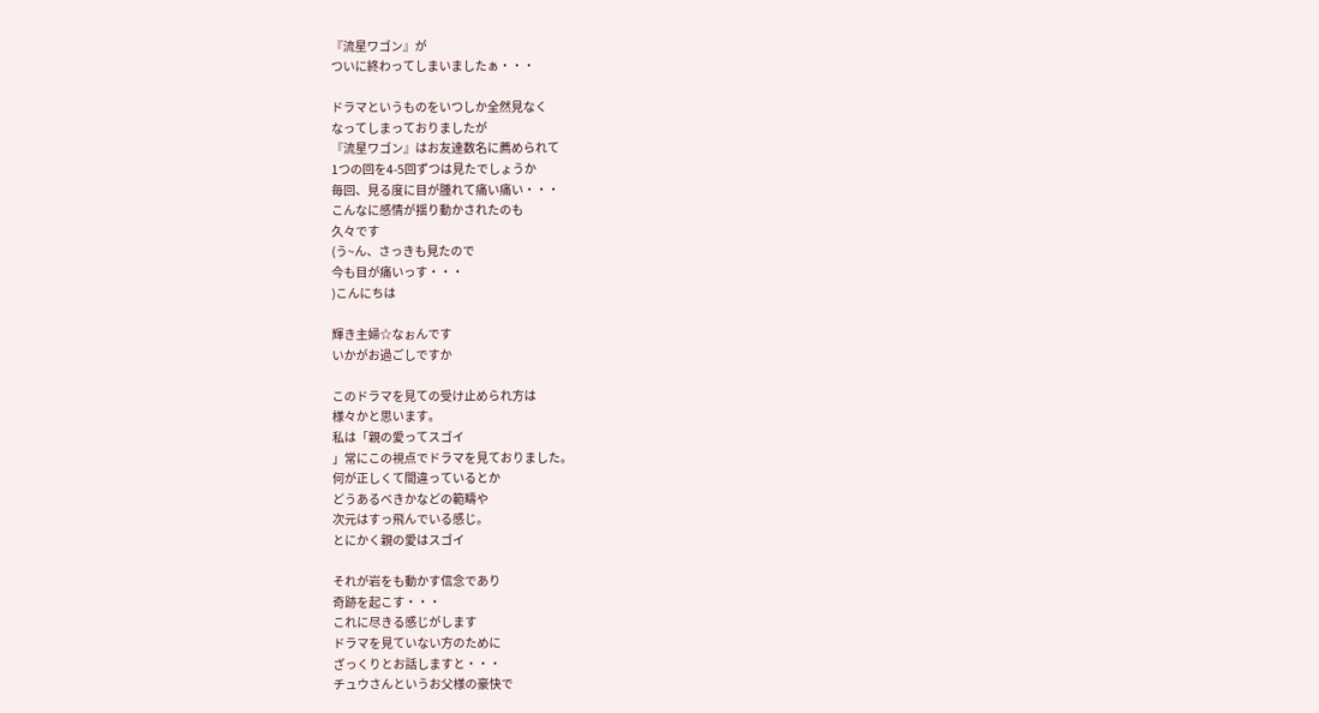『流星ワゴン』が
ついに終わってしまいましたぁ・・・

ドラマというものをいつしか全然見なく
なってしまっておりましたが
『流星ワゴン』はお友達数名に薦められて
1つの回を4-5回ずつは見たでしょうか
毎回、見る度に目が腫れて痛い痛い・・・
こんなに感情が揺り動かされたのも
久々です
(う~ん、さっきも見たので
今も目が痛いっす・・・
)こんにちは

輝き主婦☆なぉんです
いかがお過ごしですか

このドラマを見ての受け止められ方は
様々かと思います。
私は「親の愛ってスゴイ
」常にこの視点でドラマを見ておりました。
何が正しくて間違っているとか
どうあるべきかなどの範疇や
次元はすっ飛んでいる感じ。
とにかく親の愛はスゴイ

それが岩をも動かす信念であり
奇跡を起こす・・・
これに尽きる感じがします
ドラマを見ていない方のために
ざっくりとお話しますと・・・
チュウさんというお父様の豪快で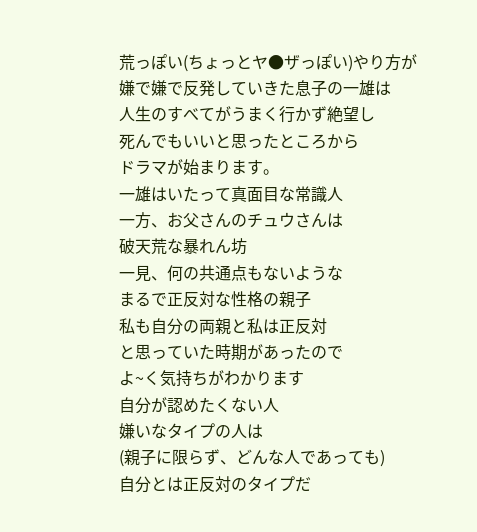荒っぽい(ちょっとヤ●ザっぽい)やり方が
嫌で嫌で反発していきた息子の一雄は
人生のすべてがうまく行かず絶望し
死んでもいいと思ったところから
ドラマが始まります。
一雄はいたって真面目な常識人
一方、お父さんのチュウさんは
破天荒な暴れん坊
一見、何の共通点もないような
まるで正反対な性格の親子
私も自分の両親と私は正反対
と思っていた時期があったので
よ~く気持ちがわかります
自分が認めたくない人
嫌いなタイプの人は
(親子に限らず、どんな人であっても)
自分とは正反対のタイプだ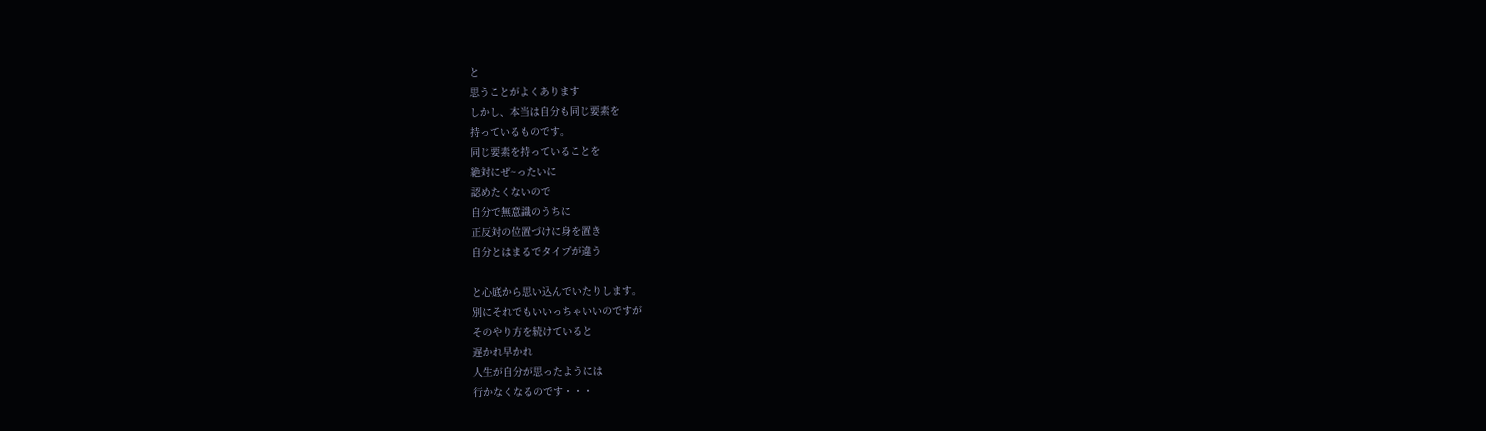と
思うことがよくあります
しかし、本当は自分も同じ要素を
持っているものです。
同じ要素を持っていることを
絶対にぜ~ったいに
認めたくないので
自分で無意識のうちに
正反対の位置づけに身を置き
自分とはまるでタイプが違う

と心底から思い込んでいたりします。
別にそれでもいいっちゃいいのですが
そのやり方を続けていると
遅かれ早かれ
人生が自分が思ったようには
行かなくなるのです・・・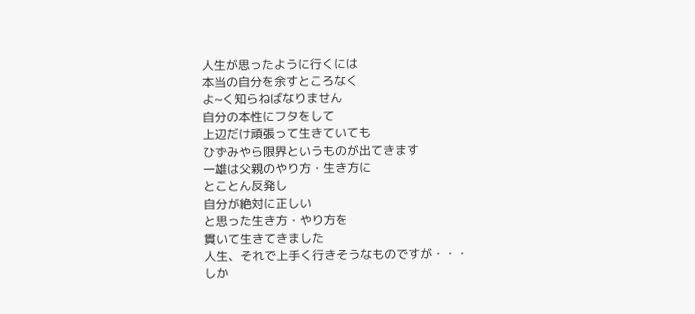人生が思ったように行くには
本当の自分を余すところなく
よ~く知らねばなりません
自分の本性にフタをして
上辺だけ頑張って生きていても
ひずみやら限界というものが出てきます
一雄は父親のやり方・生き方に
とことん反発し
自分が絶対に正しい
と思った生き方・やり方を
貫いて生きてきました
人生、それで上手く行きそうなものですが・・・
しか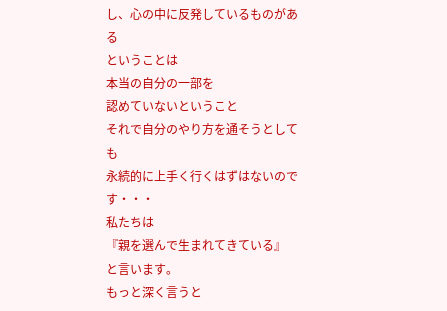し、心の中に反発しているものがある
ということは
本当の自分の一部を
認めていないということ
それで自分のやり方を通そうとしても
永続的に上手く行くはずはないのです・・・
私たちは
『親を選んで生まれてきている』
と言います。
もっと深く言うと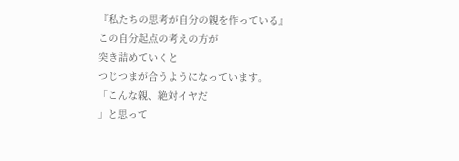『私たちの思考が自分の親を作っている』
この自分起点の考えの方が
突き詰めていくと
つじつまが合うようになっています。
「こんな親、絶対イヤだ
」と思って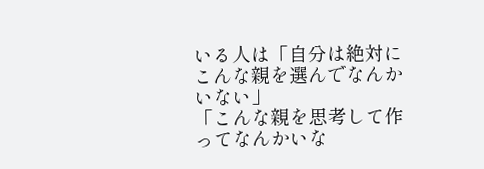いる人は「自分は絶対にこんな親を選んでなんかいない」
「こんな親を思考して作ってなんかいな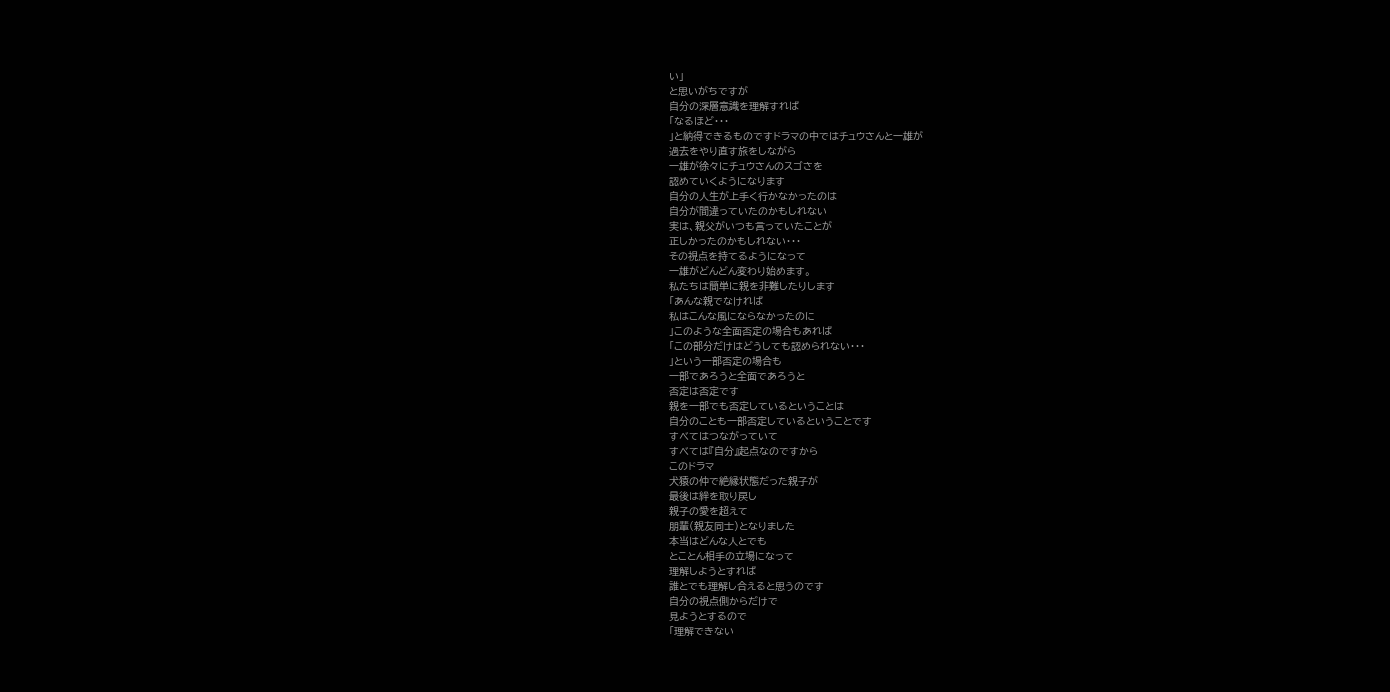い」
と思いがちですが
自分の深層意識を理解すれば
「なるほど・・・
」と納得できるものですドラマの中ではチュウさんと一雄が
過去をやり直す旅をしながら
一雄が徐々にチュウさんのスゴさを
認めていくようになります
自分の人生が上手く行かなかったのは
自分が間違っていたのかもしれない
実は、親父がいつも言っていたことが
正しかったのかもしれない・・・
その視点を持てるようになって
一雄がどんどん変わり始めます。
私たちは簡単に親を非難したりします
「あんな親でなければ
私はこんな風にならなかったのに
」このような全面否定の場合もあれば
「この部分だけはどうしても認められない・・・
」という一部否定の場合も
一部であろうと全面であろうと
否定は否定です
親を一部でも否定しているということは
自分のことも一部否定しているということです
すべてはつながっていて
すべては『自分』起点なのですから
このドラマ
犬猿の仲で絶縁状態だった親子が
最後は絆を取り戻し
親子の愛を超えて
朋輩(親友同士)となりました
本当はどんな人とでも
とことん相手の立場になって
理解しようとすれば
誰とでも理解し合えると思うのです
自分の視点側からだけで
見ようとするので
「理解できない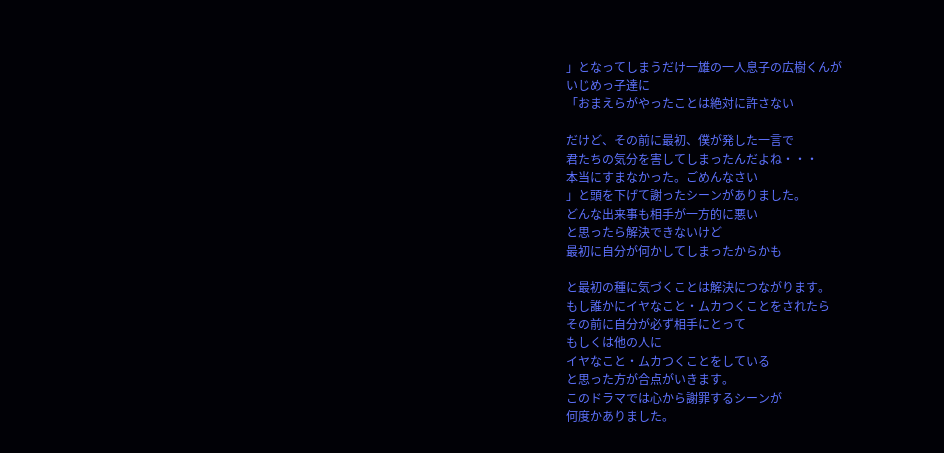」となってしまうだけ一雄の一人息子の広樹くんが
いじめっ子達に
「おまえらがやったことは絶対に許さない

だけど、その前に最初、僕が発した一言で
君たちの気分を害してしまったんだよね・・・
本当にすまなかった。ごめんなさい
」と頭を下げて謝ったシーンがありました。
どんな出来事も相手が一方的に悪い
と思ったら解決できないけど
最初に自分が何かしてしまったからかも

と最初の種に気づくことは解決につながります。
もし誰かにイヤなこと・ムカつくことをされたら
その前に自分が必ず相手にとって
もしくは他の人に
イヤなこと・ムカつくことをしている
と思った方が合点がいきます。
このドラマでは心から謝罪するシーンが
何度かありました。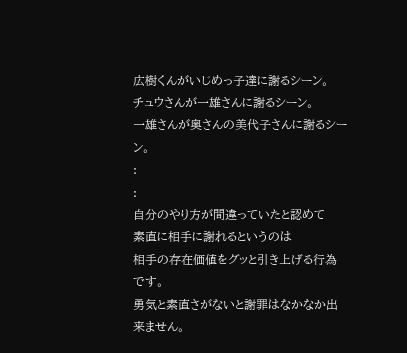広樹くんがいじめっ子達に謝るシーン。
チュウさんが一雄さんに謝るシーン。
一雄さんが奥さんの美代子さんに謝るシーン。
:
:
自分のやり方が間違っていたと認めて
素直に相手に謝れるというのは
相手の存在価値をグッと引き上げる行為です。
勇気と素直さがないと謝罪はなかなか出来ません。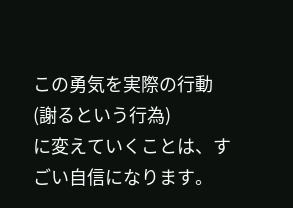この勇気を実際の行動(謝るという行為)
に変えていくことは、すごい自信になります。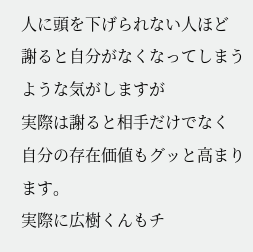人に頭を下げられない人ほど
謝ると自分がなくなってしまうような気がしますが
実際は謝ると相手だけでなく
自分の存在価値もグッと高まります。
実際に広樹くんもチ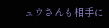ュウさんも相手に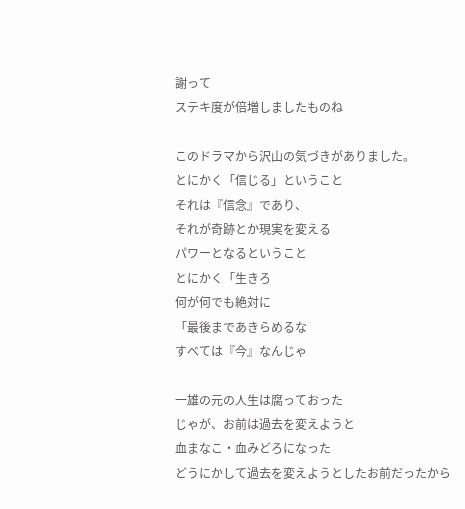謝って
ステキ度が倍増しましたものね

このドラマから沢山の気づきがありました。
とにかく「信じる」ということ
それは『信念』であり、
それが奇跡とか現実を変える
パワーとなるということ
とにかく「生きろ
何が何でも絶対に
「最後まであきらめるな
すべては『今』なんじゃ

一雄の元の人生は腐っておった
じゃが、お前は過去を変えようと
血まなこ・血みどろになった
どうにかして過去を変えようとしたお前だったから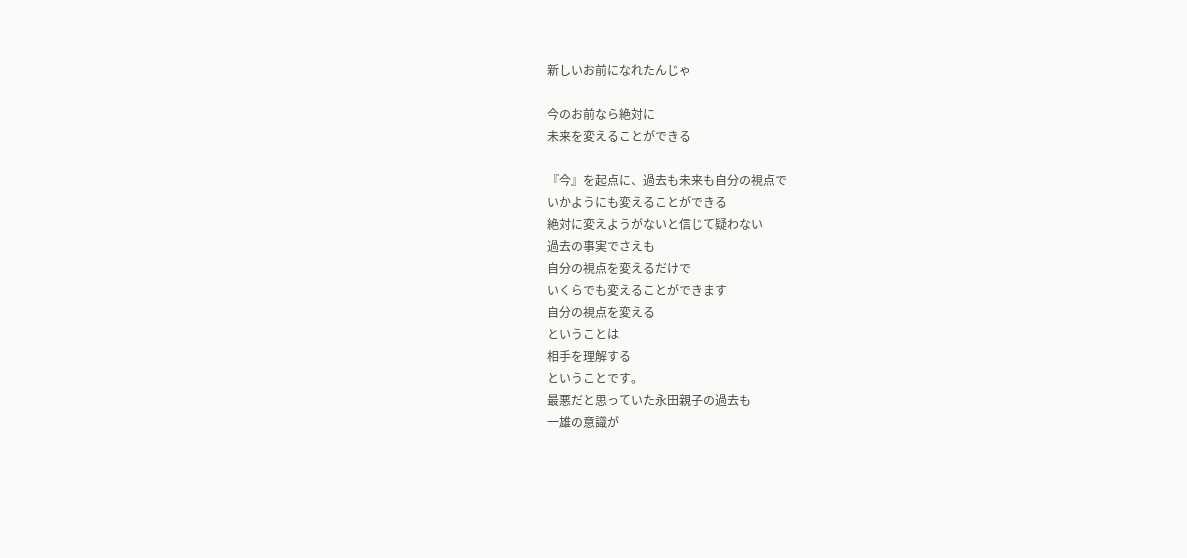新しいお前になれたんじゃ

今のお前なら絶対に
未来を変えることができる

『今』を起点に、過去も未来も自分の視点で
いかようにも変えることができる
絶対に変えようがないと信じて疑わない
過去の事実でさえも
自分の視点を変えるだけで
いくらでも変えることができます
自分の視点を変える
ということは
相手を理解する
ということです。
最悪だと思っていた永田親子の過去も
一雄の意識が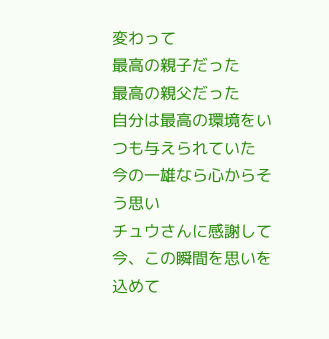変わって
最高の親子だった
最高の親父だった
自分は最高の環境をいつも与えられていた
今の一雄なら心からそう思い
チュウさんに感謝して
今、この瞬間を思いを込めて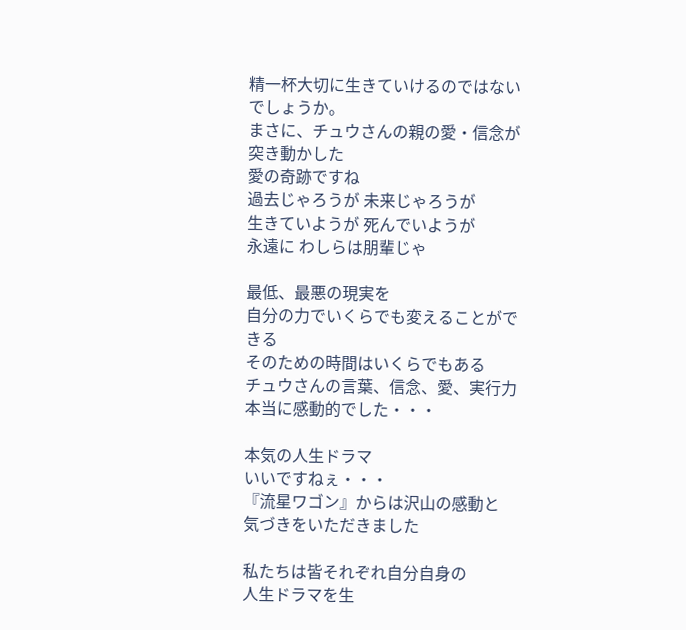精一杯大切に生きていけるのではないでしょうか。
まさに、チュウさんの親の愛・信念が突き動かした
愛の奇跡ですね
過去じゃろうが 未来じゃろうが
生きていようが 死んでいようが
永遠に わしらは朋輩じゃ

最低、最悪の現実を
自分の力でいくらでも変えることができる
そのための時間はいくらでもある
チュウさんの言葉、信念、愛、実行力
本当に感動的でした・・・

本気の人生ドラマ
いいですねぇ・・・
『流星ワゴン』からは沢山の感動と
気づきをいただきました

私たちは皆それぞれ自分自身の
人生ドラマを生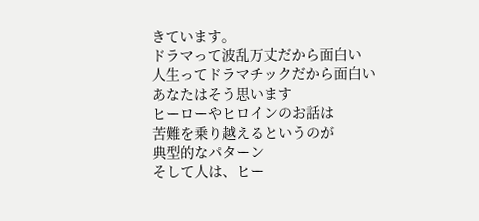きています。
ドラマって波乱万丈だから面白い
人生ってドラマチックだから面白い
あなたはそう思います
ヒーローやヒロインのお話は
苦難を乗り越えるというのが
典型的なパターン
そして人は、ヒー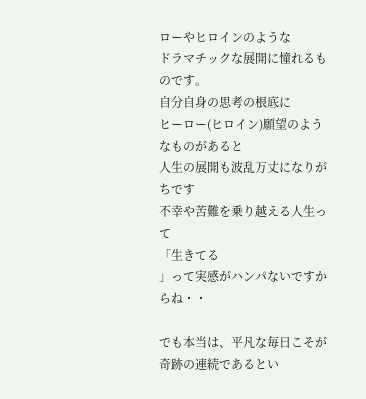ローやヒロインのような
ドラマチックな展開に憧れるものです。
自分自身の思考の根底に
ヒーロー(ヒロイン)願望のようなものがあると
人生の展開も波乱万丈になりがちです
不幸や苦難を乗り越える人生って
「生きてる
」って実感がハンパないですからね・・

でも本当は、平凡な毎日こそが
奇跡の連続であるとい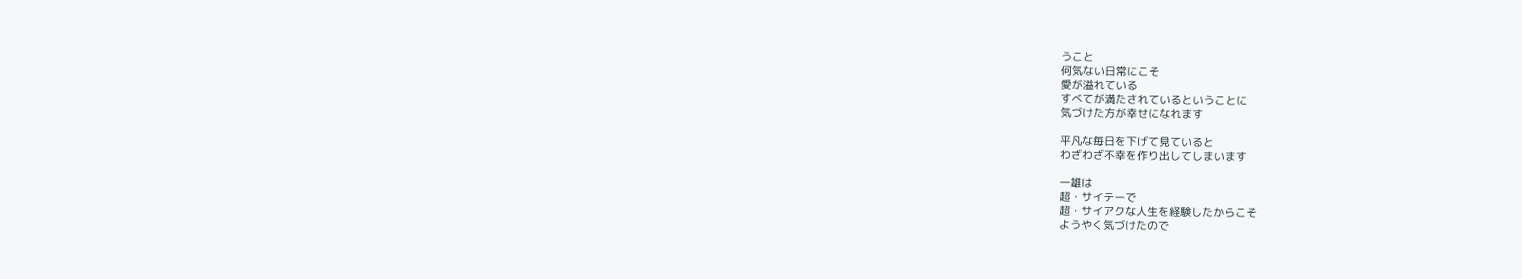うこと
何気ない日常にこそ
愛が溢れている
すべてが満たされているということに
気づけた方が幸せになれます

平凡な毎日を下げて見ていると
わざわざ不幸を作り出してしまいます

一雄は
超・サイテーで
超・サイアクな人生を経験したからこそ
ようやく気づけたので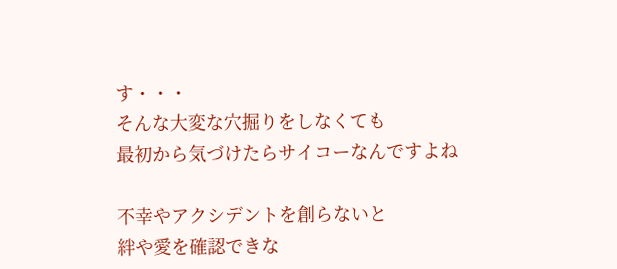す・・・
そんな大変な穴掘りをしなくても
最初から気づけたらサイコーなんですよね

不幸やアクシデントを創らないと
絆や愛を確認できな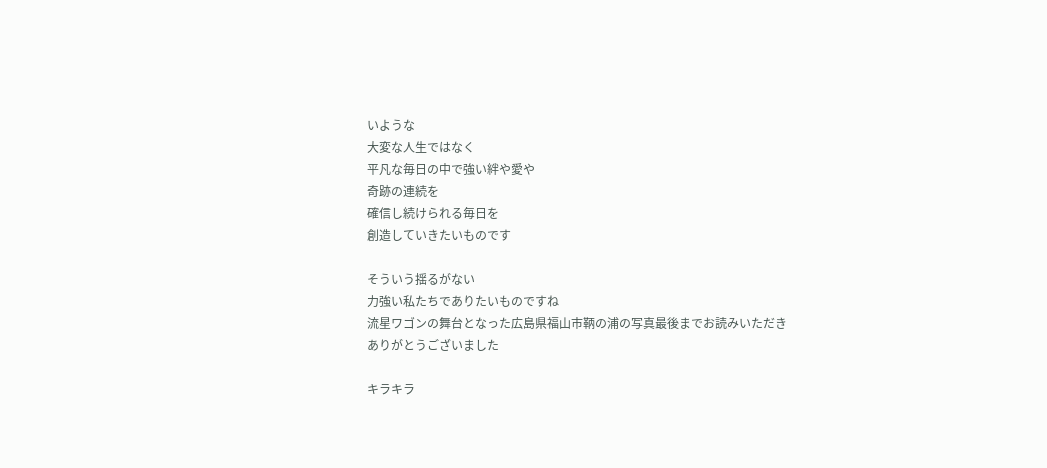いような
大変な人生ではなく
平凡な毎日の中で強い絆や愛や
奇跡の連続を
確信し続けられる毎日を
創造していきたいものです

そういう揺るがない
力強い私たちでありたいものですね
流星ワゴンの舞台となった広島県福山市鞆の浦の写真最後までお読みいただき
ありがとうございました

キラキラ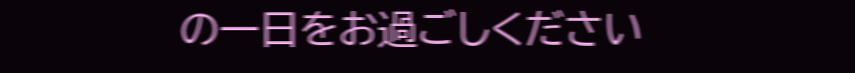の一日をお過ごしください